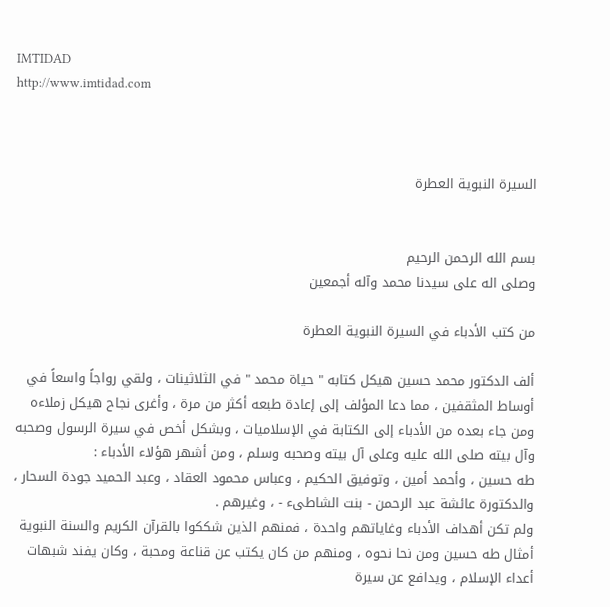IMTIDAD
http://www.imtidad.com



السيرة النبوية العطرة


بسم الله الرحمن الرحيم
وصلى اله على سيدنا محمد وآله أجمعين

من كتب الأدباء في السيرة النبوية العطرة

ألف الدكتور محمد حسين هيكل كتابه " حياة محمد " في الثلاثينات ، ولقي رواجاً واسعاً في أوساط المثقفين ، مما دعا المؤلف إلى إعادة طبعه أكثر من مرة ، وأغرى نجاح هيكل زملاءه ومن جاء بعده من الأدباء إلى الكتابة في الإسلاميات ، وبشكل أخص في سيرة الرسول وصحبه وآل بيته صلى الله عليه وعلى آل بيته وصحبه وسلم ، ومن أشهر هؤلاء الأدباء :
طه حسين ، وأحمد أمين ، وتوفيق الحكيم ، وعباس محمود العقاد ، وعبد الحميد جودة السحار ، والدكتورة عائشة عبد الرحمن - بنت الشاطىء - ، وغيرهم .
ولم تكن أهداف الأدباء وغاياتهم واحدة ، فمنهم الذين شككوا بالقرآن الكريم والسنة النبوية أمثال طه حسين ومن نحا نحوه ، ومنهم من كان يكتب عن قناعة ومحبة ، وكان يفند شبهات أعداء الإسلام ، ويدافع عن سيرة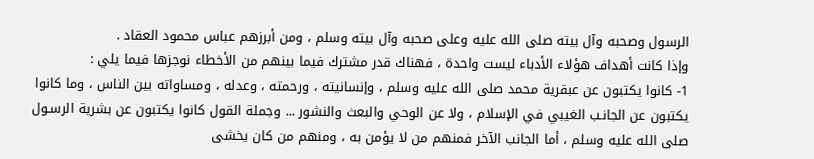الرسول وصحبه وآل بيته صلى الله عليه وعلى صحبه وآل بيته وسلم ، ومن أبرزهم عباس محمود العقاد .
وإذا كانت أهداف هؤلاء الأدباء ليست واحدة ، فهناك قدر مشترك فيما بينهم من الأخطاء نوجزها فيما يلي :
1- كانوا يكتبون عن عبقرية محمد صلى الله عليه وسلم ، وإنسانيته ، ورحمته ، وعدله ، ومساواته بين الناس ، وما كانوا يكتبون عن الجانـب الغيبي في الإسلام ، ولا عن الوحي والبعث والنشور ... وجملة القول كانوا يكتبون عن بشرية الرسـول صلى الله عليه وسلم ، أما الجانب الآخر فمنهم من لا يؤمن به ، ومنهم من كان يخشى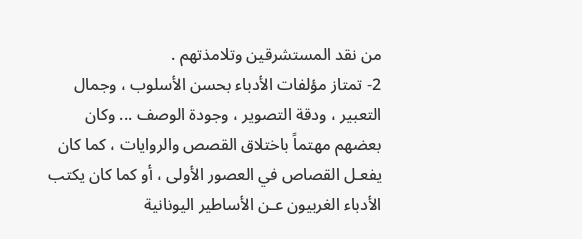من نقد المستشرقين وتلامذتهم .
2- تمتاز مؤلفات الأدباء بحسن الأسلوب ، وجمال التعبير ، ودقة التصوير ، وجودة الوصف ... وكان بعضهم مهتماً باختلاق القصص والروايات ، كما كان يفعـل القصاص في العصور الأولى ، أو كما كان يكتب الأدباء الغربيون عـن الأساطير اليونانية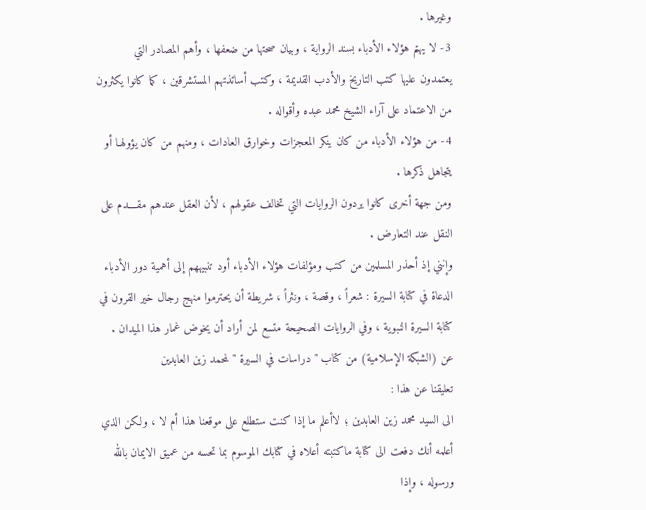وغيرها .
3- لا يهتم هؤلاء الأدباء بسند الرواية ، وبيان صحتها من ضعفها ، وأهم المصادر التي
يعتمدون عليها كتب التاريخ والأدب القديمة ، وكتب أساتذتهم المستشرقين ، كما كانوا يكثرون من الاعتماد على آراء الشيخ محمد عبده وأقواله .
4- من هؤلاء الأدباء من كان ينكر المعجزات وخوارق العادات ، ومنهم من كان يؤولهـا أو يتجاهل ذكرها .
ومن جهة أخرى كانوا يردون الروايات التي تخالف عقولهم ، لأن العقل عندهم مقــــدم على النقل عند التعارض .
وإنني إذ أحذر المسلمين من كتب ومؤلفات هؤلاء الأدباء أود تنبيههم إلى أهمية دور الأدباء الدعاة في كتابة السيرة : شعراً ، وقصة ، ونثراً ، شريطة أن يحترموا منهج رجال خير القرون في كتابة السيرة النبوية ، وفي الروايات الصحيحة متسع لمن أراد أن يخوض غمار هذا الميدان .
عن (الشبكة الإسلامية) من كتاب " دراسات في السيرة " لمحمد زين العابدين
تعليقنا عن هذا :
الى السيد محمد زين العابدين ؛ لاأعلم ما إذا كنت ستطلع على موقعنا هذا أم لا ، ولكن الذي أعلمه أنك دفعت الى كتابة ماكتبته أعلاه في كتابك الموسوم بما تحسه من عميق الايمان بالله ورسوله ، وإذا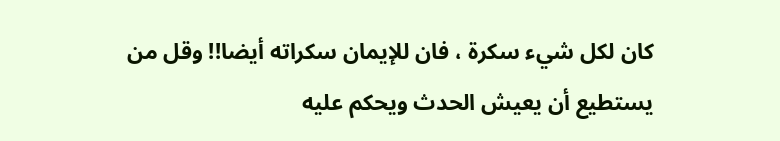كان لكل شيء سكرة ، فان للإيمان سكراته أيضا!! وقل من يستطيع أن يعيش الحدث ويحكم عليه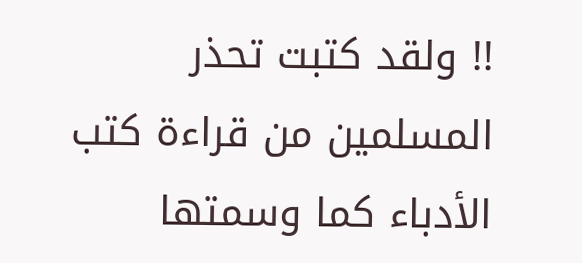!! ولقد كتبت تحذر المسلمين من قراءة كتب الأدباء كما وسمتها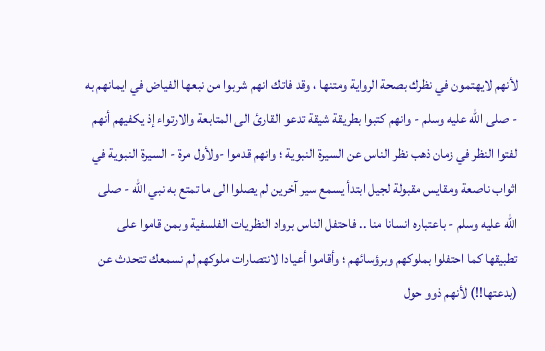لأنهم لايهتمون في نظرك بصحة الرواية ومتنها ، وقد فاتك انهم شربوا من نبعها الفياض في ايمانهم به - صلى الله عليه وسلم - وانهم كتبوا بطريقة شيقة تدعو القارئ الى المتابعة والارتواء إذ يكفيهم أنهم لفتوا النظر في زمان ذهب نظر الناس عن السيرة النبوية ؛ وانهم قدموا -ولأول مرة - السيرة النبوية في اثواب ناصعة ومقايس مقبولة لجيل ابتدأ يسمع سير آخرين لم يصلوا الى ما تمتع به نبي الله - صلى الله عليه وسلم - باعتباره انسانا منا .. فاحتفل الناس برواد النظريات الفلسفية وبمن قاموا على تطبيقها كما احتفلوا بملوكهم وبرؤسائهم ؛ وأقاموا أعيادا لانتصارات ملوكهم لم نسمعك تتحدث عن (بدعتها!!) لأنهم ذوو حول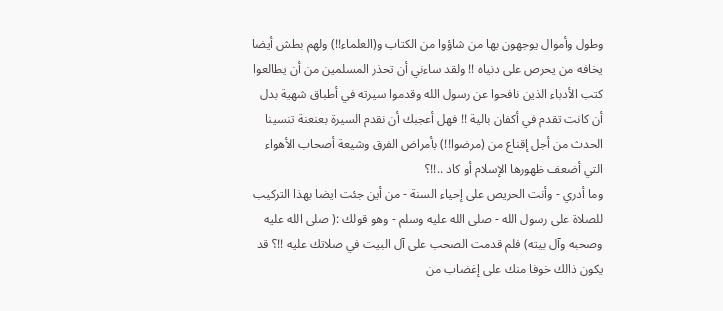وطول وأموال يوجهون بها من شاؤوا من الكتاب و(العلماء!!) ولهم بطش أيضا يخافه من يحرص على دنياه !! ولقد ساءني أن تحذر المسلمين من أن يطالعوا كتب الأدباء الذين نافحوا عن رسول الله وقدموا سيرته في أطباق شهية بدل أن كانت تقدم في أكفان بالية !! فهل أعجبك أن نقدم السيرة بعنعنة تنسينا الحدث من أجل إقناع من (مرضوا!!) بأمراض الفرق وشيعة أصحاب الأهواء التي أضعف ظهورها الإسلام أو كاد ..!!؟
وما أدري - وأنت الحريص على إحياء السنة - من أين جئت ايضا بهذا التركيب للصلاة على رسول الله - صلى الله عليه وسلم - وهو قولك :( صلى الله عليه وصحبه وآل بيته) فلم قدمت الصحب على آل البيت في صلاتك عليه !!؟ قد يكون ذالك خوفا منك على إغضاب من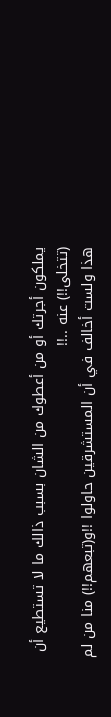يملكون أجرتك أو من أعطوك من الشان بسبب ذالك ما لا تستطيع أن (تتخلى!!) عنه ..!!
هذا ولست أخالف في أن المستشرقين حاولوا !!و(تبعهم!!) منا من لم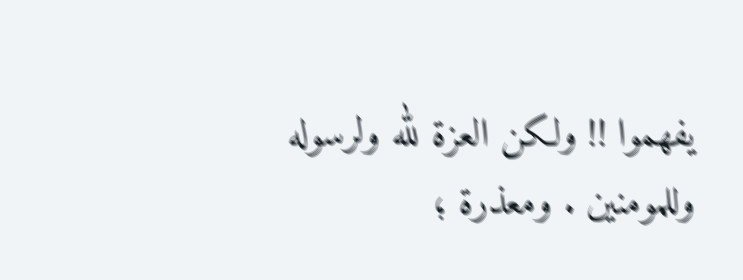يفهموا !! ولكن العزة لله ولرسوله وللمومنين . ومعذرة ؛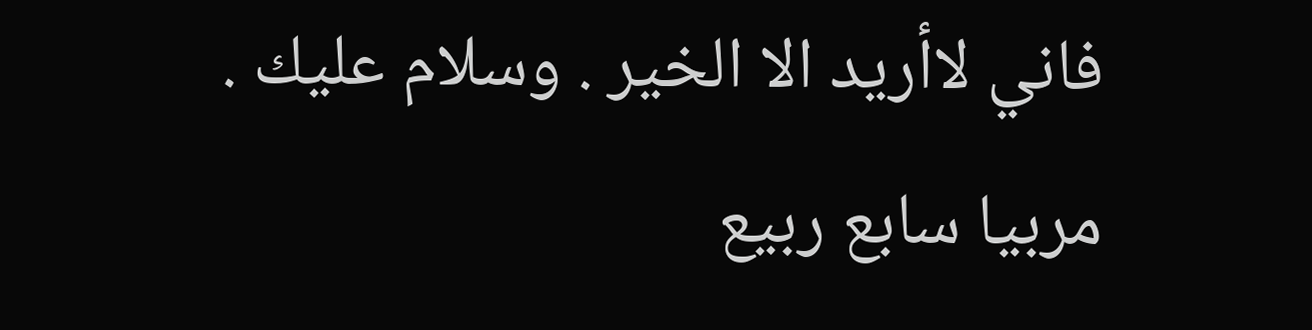فاني لاأريد الا الخير . وسلام عليك .
مربيا سابع ربيع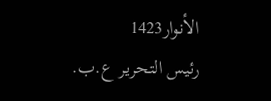الأنوار1423
رئيس التحرير ع.ب.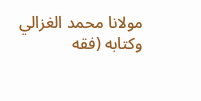مولانا محمد الغزالي وكتابه (فقه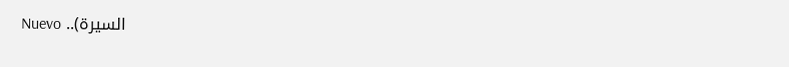السيرة).. Nuevo